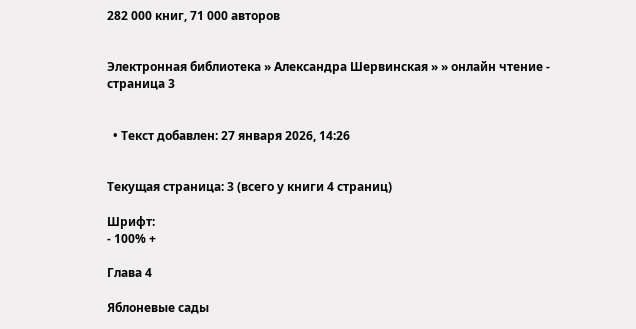282 000 книг, 71 000 авторов


Электронная библиотека » Александра Шервинская » » онлайн чтение - страница 3


  • Текст добавлен: 27 января 2026, 14:26


Текущая страница: 3 (всего у книги 4 страниц)

Шрифт:
- 100% +

Глава 4

Яблоневые сады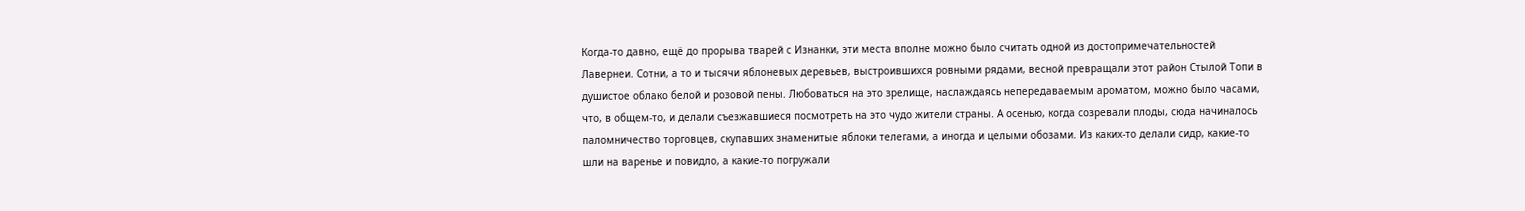Когда-то давно, ещё до прорыва тварей с Изнанки, эти места вполне можно было считать одной из достопримечательностей Лавернеи. Сотни, а то и тысячи яблоневых деревьев, выстроившихся ровными рядами, весной превращали этот район Стылой Топи в душистое облако белой и розовой пены. Любоваться на это зрелище, наслаждаясь непередаваемым ароматом, можно было часами, что, в общем-то, и делали съезжавшиеся посмотреть на это чудо жители страны. А осенью, когда созревали плоды, сюда начиналось паломничество торговцев, скупавших знаменитые яблоки телегами, а иногда и целыми обозами. Из каких-то делали сидр, какие-то шли на варенье и повидло, а какие-то погружали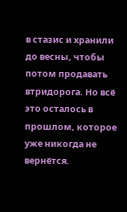в стазис и хранили до весны, чтобы потом продавать втридорога. Но всё это осталось в прошлом, которое уже никогда не вернётся.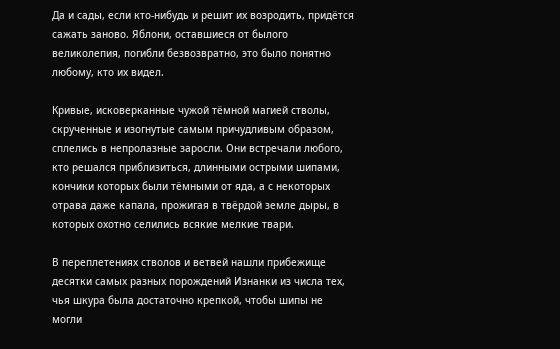Да и сады, если кто-нибудь и решит их возродить, придётся сажать заново. Яблони, оставшиеся от былого великолепия, погибли безвозвратно, это было понятно любому, кто их видел.

Кривые, исковерканные чужой тёмной магией стволы, скрученные и изогнутые самым причудливым образом, сплелись в непролазные заросли. Они встречали любого, кто решался приблизиться, длинными острыми шипами, кончики которых были тёмными от яда, а с некоторых отрава даже капала, прожигая в твёрдой земле дыры, в которых охотно селились всякие мелкие твари.

В переплетениях стволов и ветвей нашли прибежище десятки самых разных порождений Изнанки из числа тех, чья шкура была достаточно крепкой, чтобы шипы не могли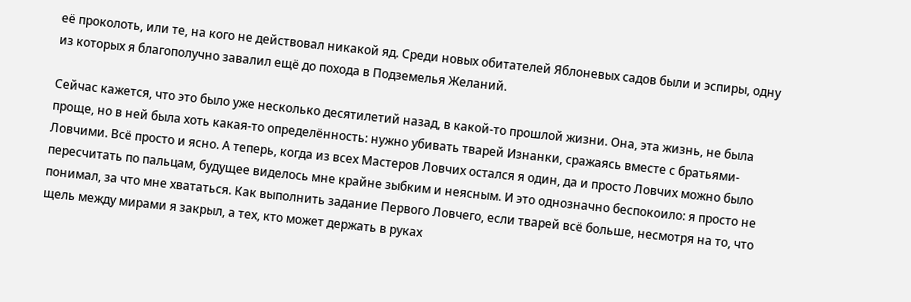её проколоть, или те, на кого не действовал никакой яд. Среди новых обитателей Яблоневых садов были и эспиры, одну из которых я благополучно завалил ещё до похода в Подземелья Желаний.

Сейчас кажется, что это было уже несколько десятилетий назад, в какой-то прошлой жизни. Она, эта жизнь, не была проще, но в ней была хоть какая-то определённость: нужно убивать тварей Изнанки, сражаясь вместе с братьями-Ловчими. Всё просто и ясно. А теперь, когда из всех Мастеров Ловчих остался я один, да и просто Ловчих можно было пересчитать по пальцам, будущее виделось мне крайне зыбким и неясным. И это однозначно беспокоило: я просто не понимал, за что мне хвататься. Как выполнить задание Первого Ловчего, если тварей всё больше, несмотря на то, что щель между мирами я закрыл, а тех, кто может держать в руках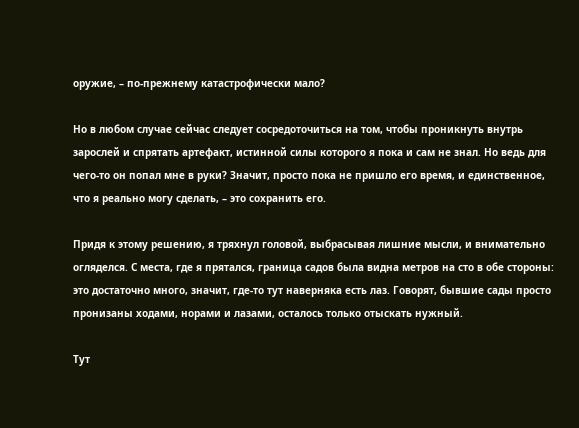оружие, – по-прежнему катастрофически мало?

Но в любом случае сейчас следует сосредоточиться на том, чтобы проникнуть внутрь зарослей и спрятать артефакт, истинной силы которого я пока и сам не знал. Но ведь для чего-то он попал мне в руки? Значит, просто пока не пришло его время, и единственное, что я реально могу сделать, – это сохранить его.

Придя к этому решению, я тряхнул головой, выбрасывая лишние мысли, и внимательно огляделся. С места, где я прятался, граница садов была видна метров на сто в обе стороны: это достаточно много, значит, где-то тут наверняка есть лаз. Говорят, бывшие сады просто пронизаны ходами, норами и лазами, осталось только отыскать нужный.

Тут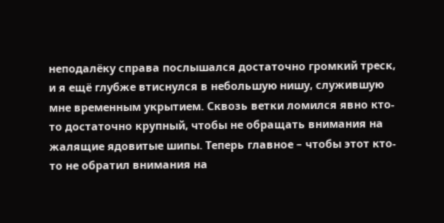неподалёку справа послышался достаточно громкий треск, и я ещё глубже втиснулся в небольшую нишу, служившую мне временным укрытием. Сквозь ветки ломился явно кто-то достаточно крупный, чтобы не обращать внимания на жалящие ядовитые шипы. Теперь главное – чтобы этот кто-то не обратил внимания на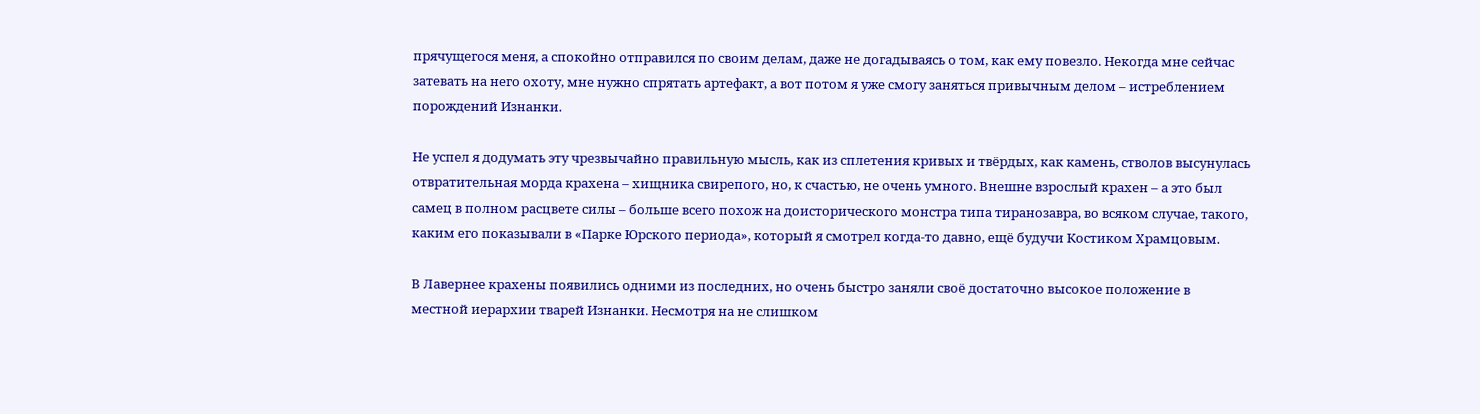прячущегося меня, а спокойно отправился по своим делам, даже не догадываясь о том, как ему повезло. Некогда мне сейчас затевать на него охоту, мне нужно спрятать артефакт, а вот потом я уже смогу заняться привычным делом – истреблением порождений Изнанки.

Не успел я додумать эту чрезвычайно правильную мысль, как из сплетения кривых и твёрдых, как камень, стволов высунулась отвратительная морда крахена – хищника свирепого, но, к счастью, не очень умного. Внешне взрослый крахен – а это был самец в полном расцвете силы – больше всего похож на доисторического монстра типа тиранозавра, во всяком случае, такого, каким его показывали в «Парке Юрского периода», который я смотрел когда-то давно, ещё будучи Костиком Храмцовым.

В Лавернее крахены появились одними из последних, но очень быстро заняли своё достаточно высокое положение в местной иерархии тварей Изнанки. Несмотря на не слишком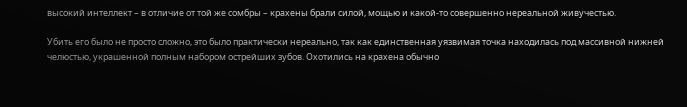высокий интеллект – в отличие от той же сомбры – крахены брали силой, мощью и какой-то совершенно нереальной живучестью.

Убить его было не просто сложно, это было практически нереально, так как единственная уязвимая точка находилась под массивной нижней челюстью, украшенной полным набором острейших зубов. Охотились на крахена обычно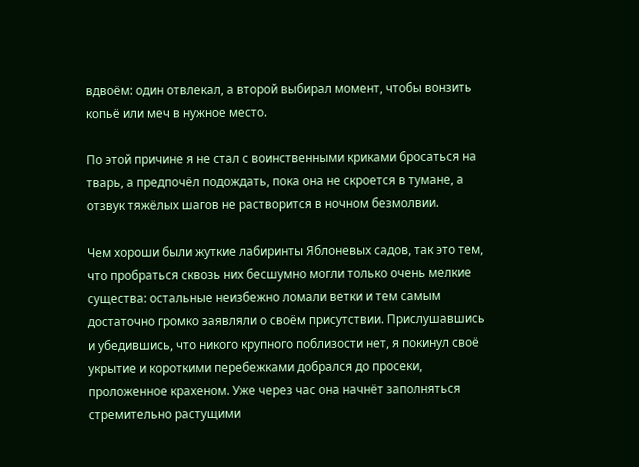вдвоём: один отвлекал, а второй выбирал момент, чтобы вонзить копьё или меч в нужное место.

По этой причине я не стал с воинственными криками бросаться на тварь, а предпочёл подождать, пока она не скроется в тумане, а отзвук тяжёлых шагов не растворится в ночном безмолвии.

Чем хороши были жуткие лабиринты Яблоневых садов, так это тем, что пробраться сквозь них бесшумно могли только очень мелкие существа: остальные неизбежно ломали ветки и тем самым достаточно громко заявляли о своём присутствии. Прислушавшись и убедившись, что никого крупного поблизости нет, я покинул своё укрытие и короткими перебежками добрался до просеки, проложенное крахеном. Уже через час она начнёт заполняться стремительно растущими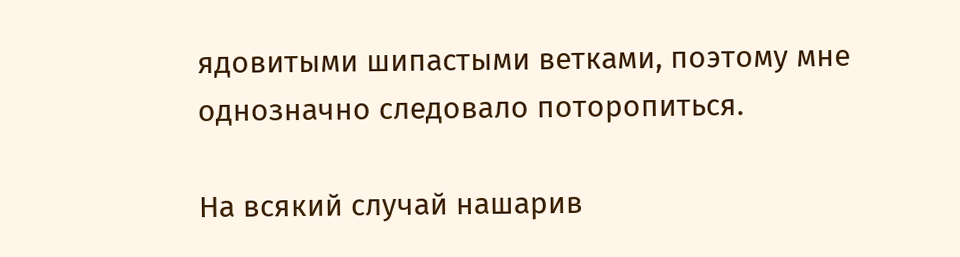ядовитыми шипастыми ветками, поэтому мне однозначно следовало поторопиться.

На всякий случай нашарив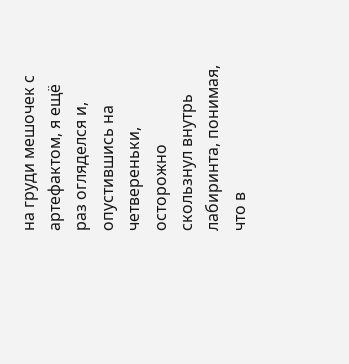на груди мешочек с артефактом, я ещё раз огляделся и, опустившись на четвереньки, осторожно скользнул внутрь лабиринта, понимая, что в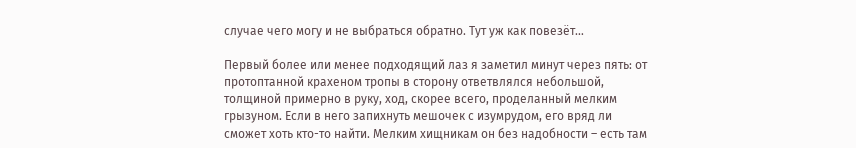случае чего могу и не выбраться обратно. Тут уж как повезёт…

Первый более или менее подходящий лаз я заметил минут через пять: от протоптанной крахеном тропы в сторону ответвлялся небольшой, толщиной примерно в руку, ход, скорее всего, проделанный мелким грызуном. Если в него запихнуть мешочек с изумрудом, его вряд ли сможет хоть кто-то найти. Мелким хищникам он без надобности – есть там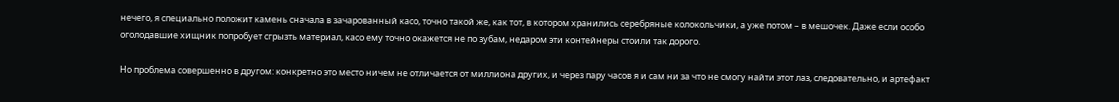нечего, я специально положит камень сначала в зачарованный касо, точно такой же, как тот, в котором хранились серебряные колокольчики, а уже потом – в мешочек. Даже если особо оголодавшие хищник попробует сгрызть материал, касо ему точно окажется не по зубам, недаром эти контейнеры стоили так дорого.

Но проблема совершенно в другом: конкретно это место ничем не отличается от миллиона других, и через пару часов я и сам ни за что не смогу найти этот лаз, следовательно, и артефакт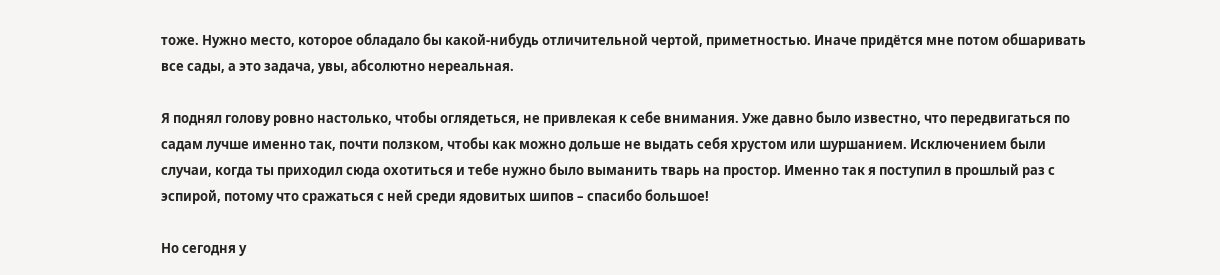тоже. Нужно место, которое обладало бы какой-нибудь отличительной чертой, приметностью. Иначе придётся мне потом обшаривать все сады, а это задача, увы, абсолютно нереальная.

Я поднял голову ровно настолько, чтобы оглядеться, не привлекая к себе внимания. Уже давно было известно, что передвигаться по садам лучше именно так, почти ползком, чтобы как можно дольше не выдать себя хрустом или шуршанием. Исключением были случаи, когда ты приходил сюда охотиться и тебе нужно было выманить тварь на простор. Именно так я поступил в прошлый раз с эспирой, потому что сражаться с ней среди ядовитых шипов – спасибо большое!

Но сегодня у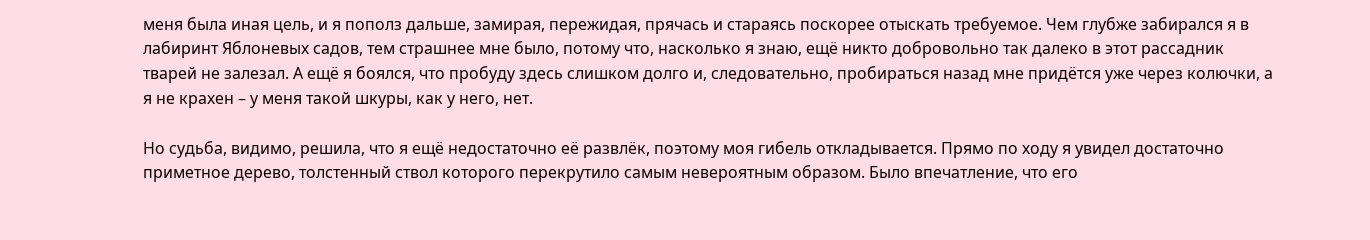меня была иная цель, и я пополз дальше, замирая, пережидая, прячась и стараясь поскорее отыскать требуемое. Чем глубже забирался я в лабиринт Яблоневых садов, тем страшнее мне было, потому что, насколько я знаю, ещё никто добровольно так далеко в этот рассадник тварей не залезал. А ещё я боялся, что пробуду здесь слишком долго и, следовательно, пробираться назад мне придётся уже через колючки, а я не крахен – у меня такой шкуры, как у него, нет.

Но судьба, видимо, решила, что я ещё недостаточно её развлёк, поэтому моя гибель откладывается. Прямо по ходу я увидел достаточно приметное дерево, толстенный ствол которого перекрутило самым невероятным образом. Было впечатление, что его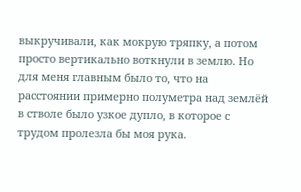выкручивали, как мокрую тряпку, а потом просто вертикально воткнули в землю. Но для меня главным было то, что на расстоянии примерно полуметра над землёй в стволе было узкое дупло, в которое с трудом пролезла бы моя рука.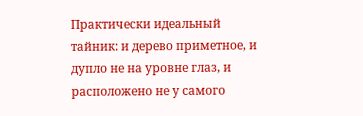Практически идеальный тайник: и дерево приметное, и дупло не на уровне глаз, и расположено не у самого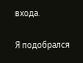входа.

Я подобрался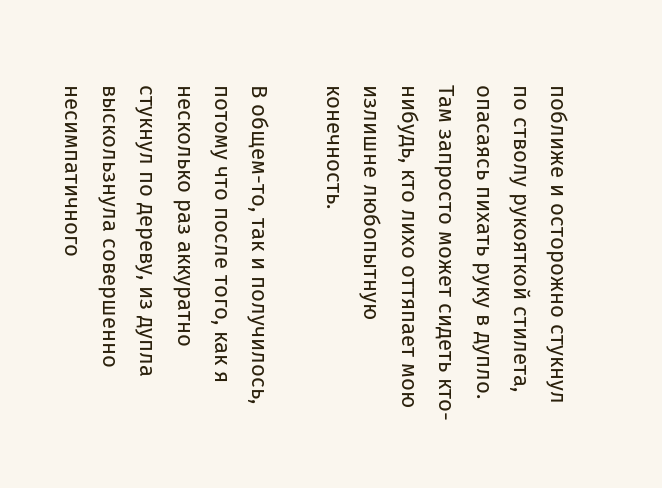поближе и осторожно стукнул по стволу рукояткой стилета, опасаясь пихать руку в дупло. Там запросто может сидеть кто-нибудь, кто лихо оттяпает мою излишне любопытную конечность.

В общем-то, так и получилось, потому что после того, как я несколько раз аккуратно стукнул по дереву, из дупла выскользнула совершенно несимпатичного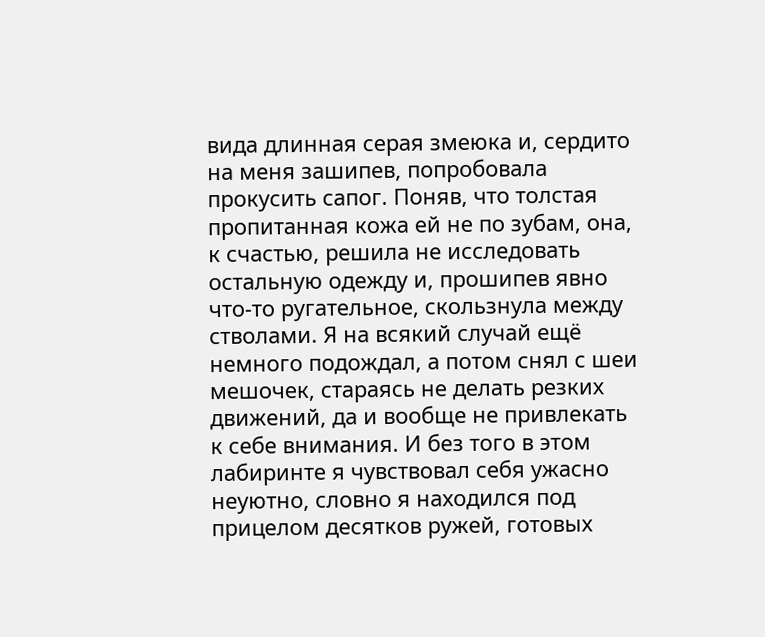вида длинная серая змеюка и, сердито на меня зашипев, попробовала прокусить сапог. Поняв, что толстая пропитанная кожа ей не по зубам, она, к счастью, решила не исследовать остальную одежду и, прошипев явно что-то ругательное, скользнула между стволами. Я на всякий случай ещё немного подождал, а потом снял с шеи мешочек, стараясь не делать резких движений, да и вообще не привлекать к себе внимания. И без того в этом лабиринте я чувствовал себя ужасно неуютно, словно я находился под прицелом десятков ружей, готовых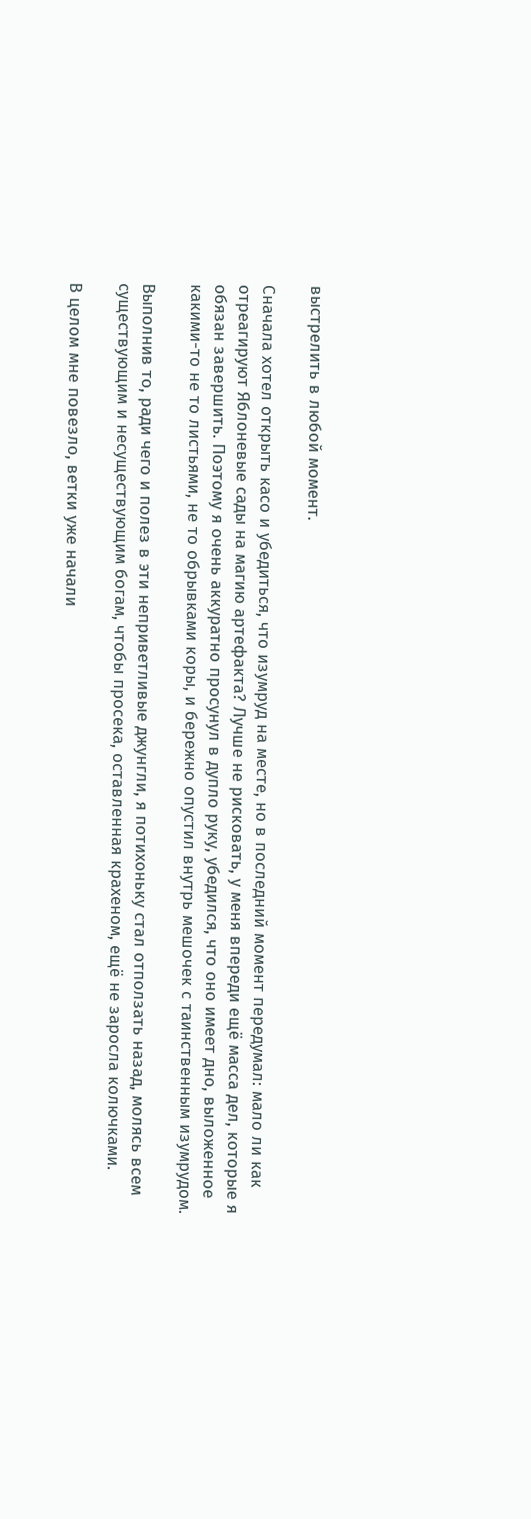выстрелить в любой момент.

Сначала хотел открыть касо и убедиться, что изумруд на месте, но в последний момент передумал: мало ли как отреагируют Яблоневые сады на магию артефакта? Лучше не рисковать, у меня впереди ещё масса дел, которые я обязан завершить. Поэтому я очень аккуратно просунул в дупло руку, убедился, что оно имеет дно, выложенное какими-то не то листьями, не то обрывками коры, и бережно опустил внутрь мешочек с таинственным изумрудом.

Выполнив то, ради чего и полез в эти неприветливые джунгли, я потихоньку стал отползать назад, молясь всем существующим и несуществующим богам, чтобы просека, оставленная крахеном, ещё не заросла колючками.

В целом мне повезло, ветки уже начали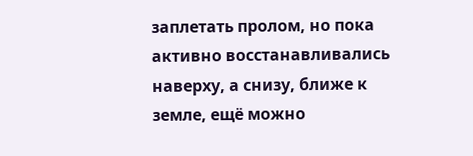заплетать пролом, но пока активно восстанавливались наверху, а снизу, ближе к земле, ещё можно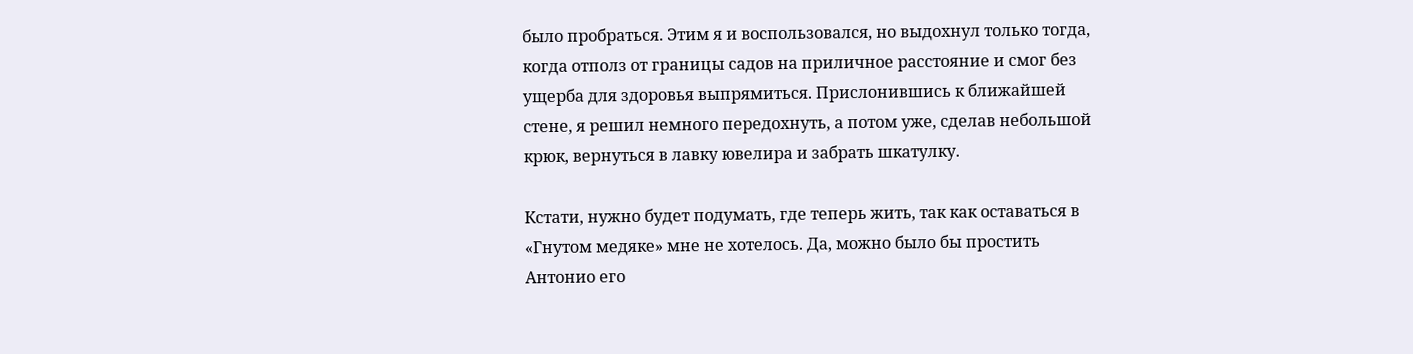было пробраться. Этим я и воспользовался, но выдохнул только тогда, когда отполз от границы садов на приличное расстояние и смог без ущерба для здоровья выпрямиться. Прислонившись к ближайшей стене, я решил немного передохнуть, а потом уже, сделав небольшой крюк, вернуться в лавку ювелира и забрать шкатулку.

Кстати, нужно будет подумать, где теперь жить, так как оставаться в «Гнутом медяке» мне не хотелось. Да, можно было бы простить Антонио его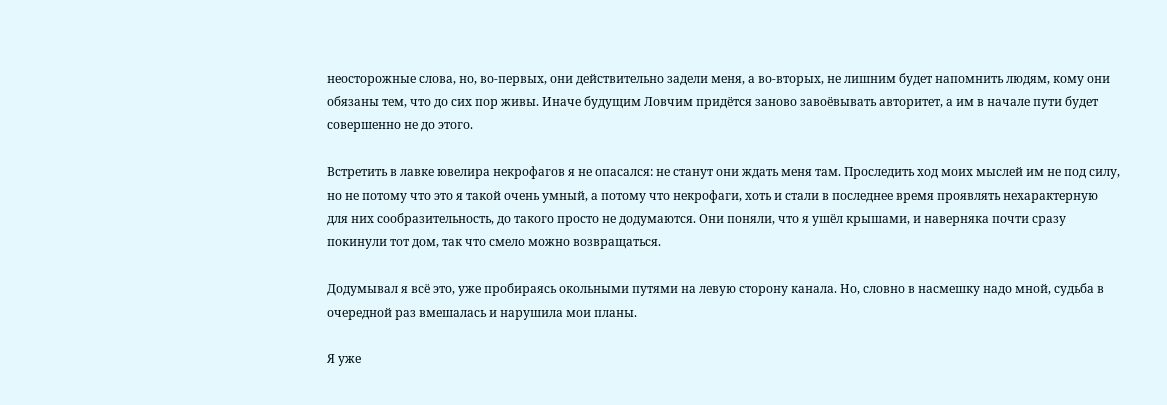неосторожные слова, но, во-первых, они действительно задели меня, а во-вторых, не лишним будет напомнить людям, кому они обязаны тем, что до сих пор живы. Иначе будущим Ловчим придётся заново завоёвывать авторитет, а им в начале пути будет совершенно не до этого.

Встретить в лавке ювелира некрофагов я не опасался: не станут они ждать меня там. Проследить ход моих мыслей им не под силу, но не потому что это я такой очень умный, а потому что некрофаги, хоть и стали в последнее время проявлять нехарактерную для них сообразительность, до такого просто не додумаются. Они поняли, что я ушёл крышами, и наверняка почти сразу покинули тот дом, так что смело можно возвращаться.

Додумывал я всё это, уже пробираясь окольными путями на левую сторону канала. Но, словно в насмешку надо мной, судьба в очередной раз вмешалась и нарушила мои планы.

Я уже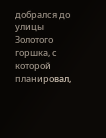добрался до улицы Золотого горшка, с которой планировал,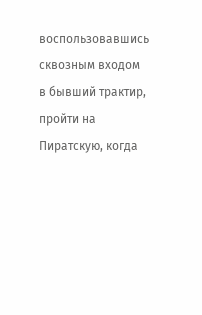воспользовавшись сквозным входом в бывший трактир, пройти на Пиратскую, когда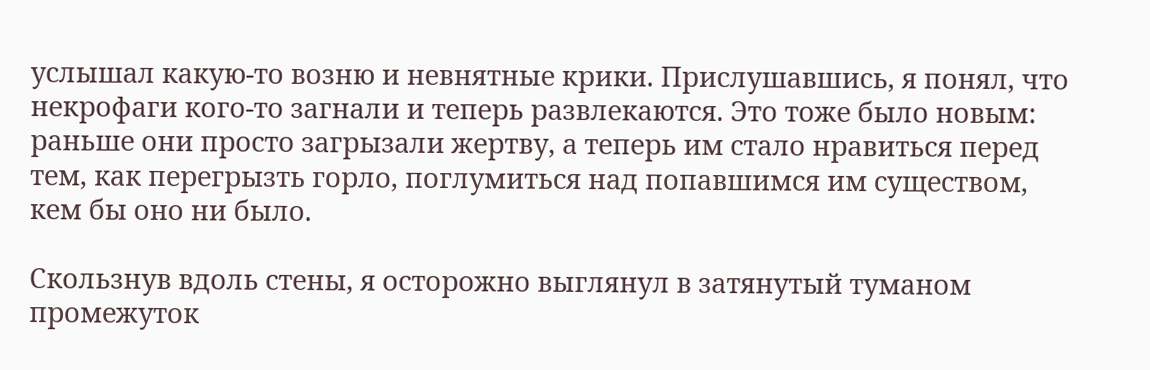услышал какую-то возню и невнятные крики. Прислушавшись, я понял, что некрофаги кого-то загнали и теперь развлекаются. Это тоже было новым: раньше они просто загрызали жертву, а теперь им стало нравиться перед тем, как перегрызть горло, поглумиться над попавшимся им существом, кем бы оно ни было.

Скользнув вдоль стены, я осторожно выглянул в затянутый туманом промежуток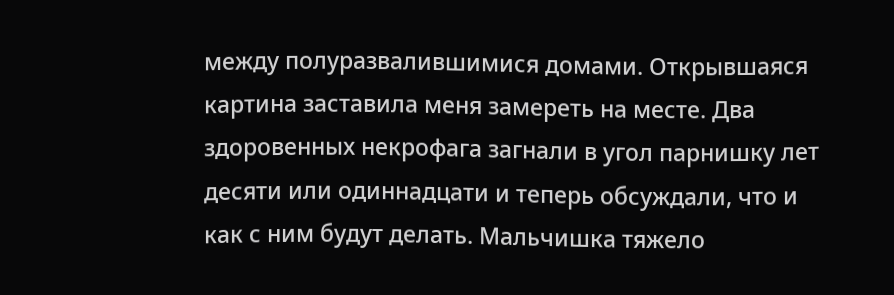между полуразвалившимися домами. Открывшаяся картина заставила меня замереть на месте. Два здоровенных некрофага загнали в угол парнишку лет десяти или одиннадцати и теперь обсуждали, что и как с ним будут делать. Мальчишка тяжело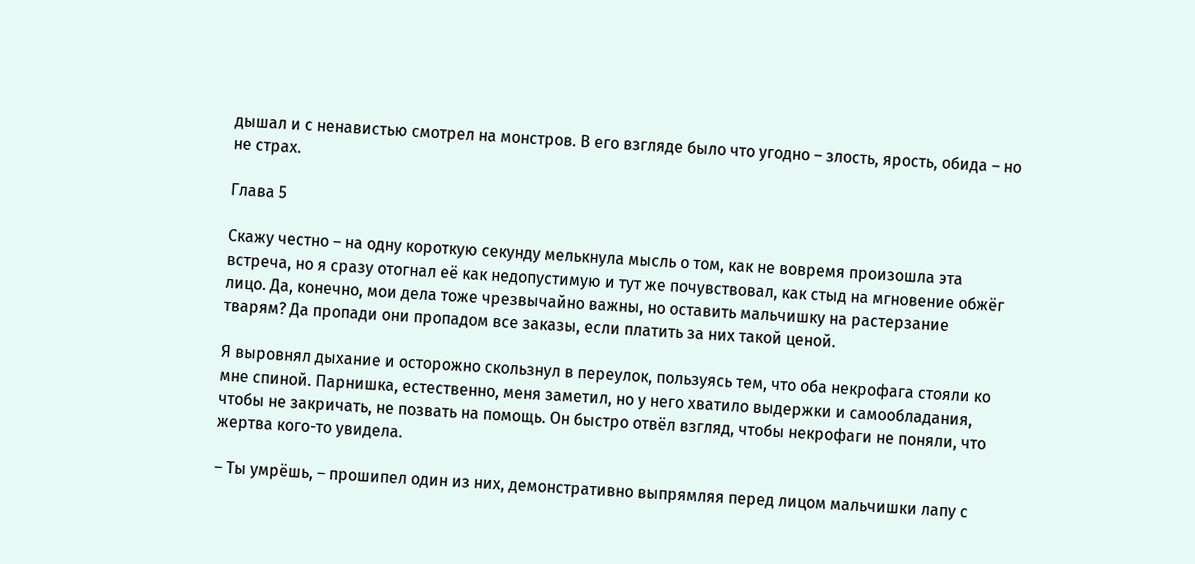дышал и с ненавистью смотрел на монстров. В его взгляде было что угодно – злость, ярость, обида – но не страх.

Глава 5

Скажу честно – на одну короткую секунду мелькнула мысль о том, как не вовремя произошла эта встреча, но я сразу отогнал её как недопустимую и тут же почувствовал, как стыд на мгновение обжёг лицо. Да, конечно, мои дела тоже чрезвычайно важны, но оставить мальчишку на растерзание тварям? Да пропади они пропадом все заказы, если платить за них такой ценой.

Я выровнял дыхание и осторожно скользнул в переулок, пользуясь тем, что оба некрофага стояли ко мне спиной. Парнишка, естественно, меня заметил, но у него хватило выдержки и самообладания, чтобы не закричать, не позвать на помощь. Он быстро отвёл взгляд, чтобы некрофаги не поняли, что жертва кого-то увидела.

– Ты умрёшь, – прошипел один из них, демонстративно выпрямляя перед лицом мальчишки лапу с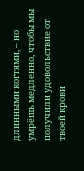длинными когтями, – но умрёшь медленно, чтобы мы получили удовольствие от твоей крови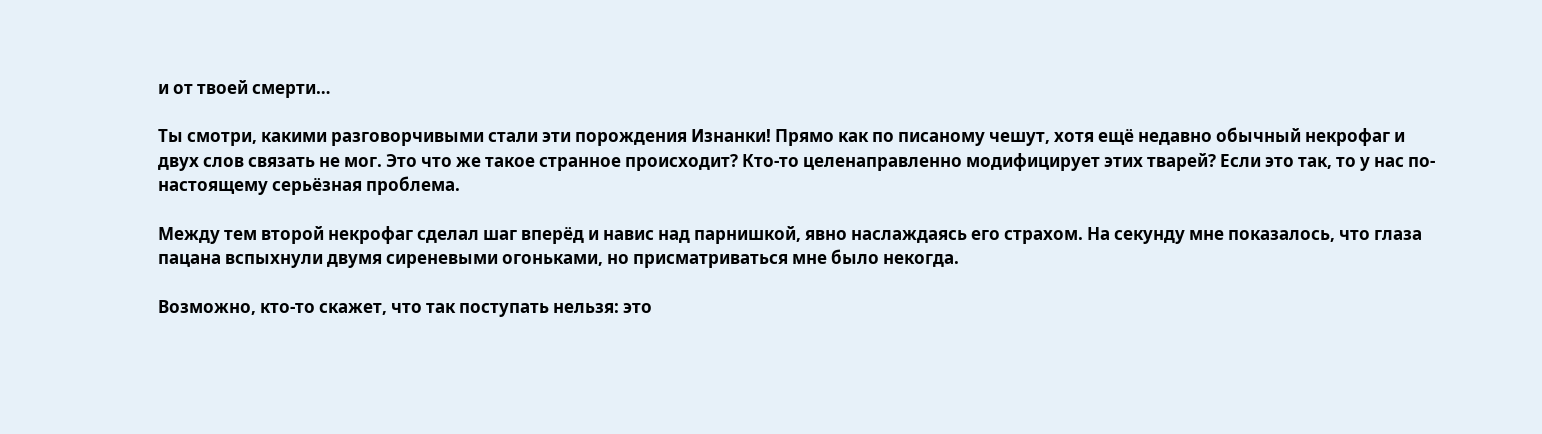и от твоей смерти…

Ты смотри, какими разговорчивыми стали эти порождения Изнанки! Прямо как по писаному чешут, хотя ещё недавно обычный некрофаг и двух слов связать не мог. Это что же такое странное происходит? Кто-то целенаправленно модифицирует этих тварей? Если это так, то у нас по-настоящему серьёзная проблема.

Между тем второй некрофаг сделал шаг вперёд и навис над парнишкой, явно наслаждаясь его страхом. На секунду мне показалось, что глаза пацана вспыхнули двумя сиреневыми огоньками, но присматриваться мне было некогда.

Возможно, кто-то скажет, что так поступать нельзя: это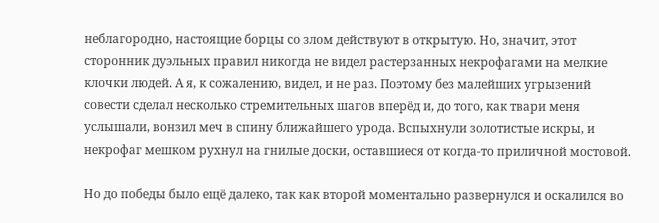неблагородно, настоящие борцы со злом действуют в открытую. Но, значит, этот сторонник дуэльных правил никогда не видел растерзанных некрофагами на мелкие клочки людей. А я, к сожалению, видел, и не раз. Поэтому без малейших угрызений совести сделал несколько стремительных шагов вперёд и, до того, как твари меня услышали, вонзил меч в спину ближайшего урода. Вспыхнули золотистые искры, и некрофаг мешком рухнул на гнилые доски, оставшиеся от когда-то приличной мостовой.

Но до победы было ещё далеко, так как второй моментально развернулся и оскалился во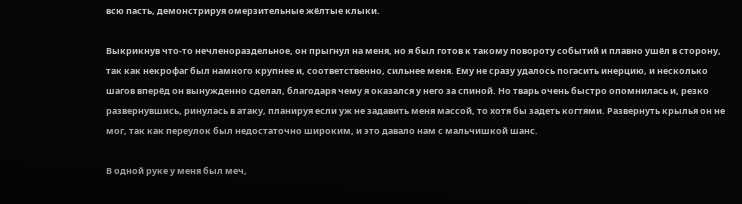всю пасть, демонстрируя омерзительные жёлтые клыки.

Выкрикнув что-то нечленораздельное, он прыгнул на меня, но я был готов к такому повороту событий и плавно ушёл в сторону, так как некрофаг был намного крупнее и, соответственно, сильнее меня. Ему не сразу удалось погасить инерцию, и несколько шагов вперёд он вынужденно сделал, благодаря чему я оказался у него за спиной. Но тварь очень быстро опомнилась и, резко развернувшись, ринулась в атаку, планируя если уж не задавить меня массой, то хотя бы задеть когтями. Развернуть крылья он не мог, так как переулок был недостаточно широким, и это давало нам с мальчишкой шанс.

В одной руке у меня был меч,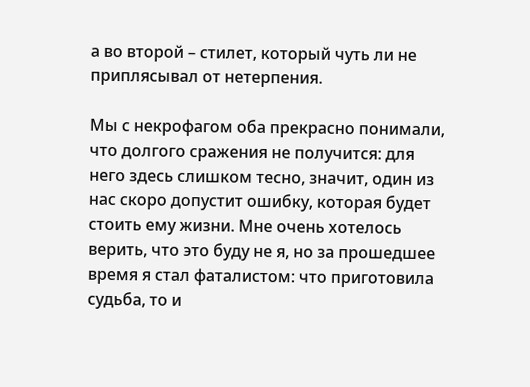а во второй – стилет, который чуть ли не приплясывал от нетерпения.

Мы с некрофагом оба прекрасно понимали, что долгого сражения не получится: для него здесь слишком тесно, значит, один из нас скоро допустит ошибку, которая будет стоить ему жизни. Мне очень хотелось верить, что это буду не я, но за прошедшее время я стал фаталистом: что приготовила судьба, то и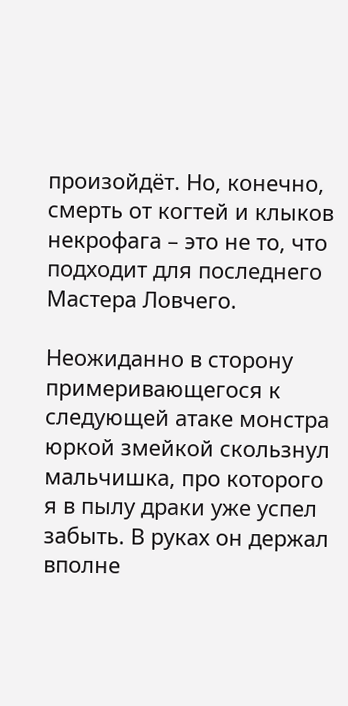произойдёт. Но, конечно, смерть от когтей и клыков некрофага – это не то, что подходит для последнего Мастера Ловчего.

Неожиданно в сторону примеривающегося к следующей атаке монстра юркой змейкой скользнул мальчишка, про которого я в пылу драки уже успел забыть. В руках он держал вполне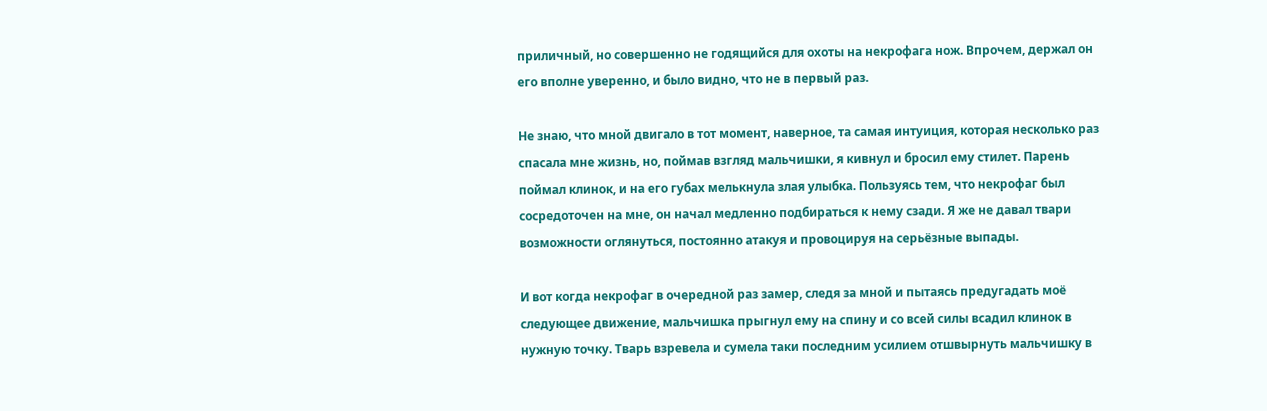приличный, но совершенно не годящийся для охоты на некрофага нож. Впрочем, держал он его вполне уверенно, и было видно, что не в первый раз.

Не знаю, что мной двигало в тот момент, наверное, та самая интуиция, которая несколько раз спасала мне жизнь, но, поймав взгляд мальчишки, я кивнул и бросил ему стилет. Парень поймал клинок, и на его губах мелькнула злая улыбка. Пользуясь тем, что некрофаг был сосредоточен на мне, он начал медленно подбираться к нему сзади. Я же не давал твари возможности оглянуться, постоянно атакуя и провоцируя на серьёзные выпады.

И вот когда некрофаг в очередной раз замер, следя за мной и пытаясь предугадать моё следующее движение, мальчишка прыгнул ему на спину и со всей силы всадил клинок в нужную точку. Тварь взревела и сумела таки последним усилием отшвырнуть мальчишку в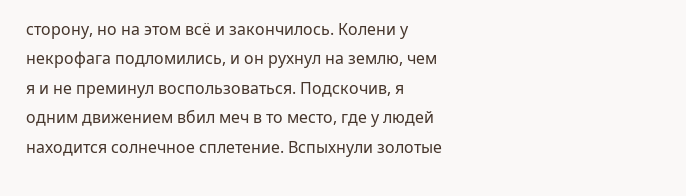сторону, но на этом всё и закончилось. Колени у некрофага подломились, и он рухнул на землю, чем я и не преминул воспользоваться. Подскочив, я одним движением вбил меч в то место, где у людей находится солнечное сплетение. Вспыхнули золотые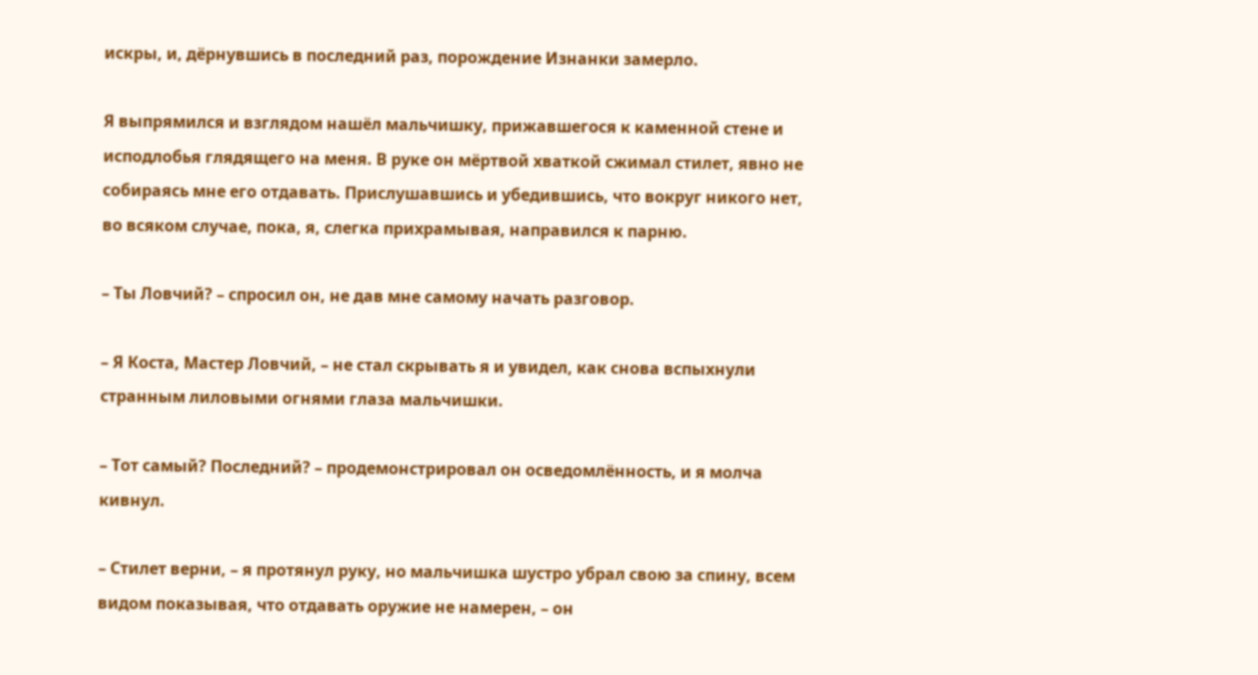искры, и, дёрнувшись в последний раз, порождение Изнанки замерло.

Я выпрямился и взглядом нашёл мальчишку, прижавшегося к каменной стене и исподлобья глядящего на меня. В руке он мёртвой хваткой сжимал стилет, явно не собираясь мне его отдавать. Прислушавшись и убедившись, что вокруг никого нет, во всяком случае, пока, я, слегка прихрамывая, направился к парню.

– Ты Ловчий? – спросил он, не дав мне самому начать разговор.

– Я Коста, Мастер Ловчий, – не стал скрывать я и увидел, как снова вспыхнули странным лиловыми огнями глаза мальчишки.

– Тот самый? Последний? – продемонстрировал он осведомлённость, и я молча кивнул.

– Стилет верни, – я протянул руку, но мальчишка шустро убрал свою за спину, всем видом показывая, что отдавать оружие не намерен, – он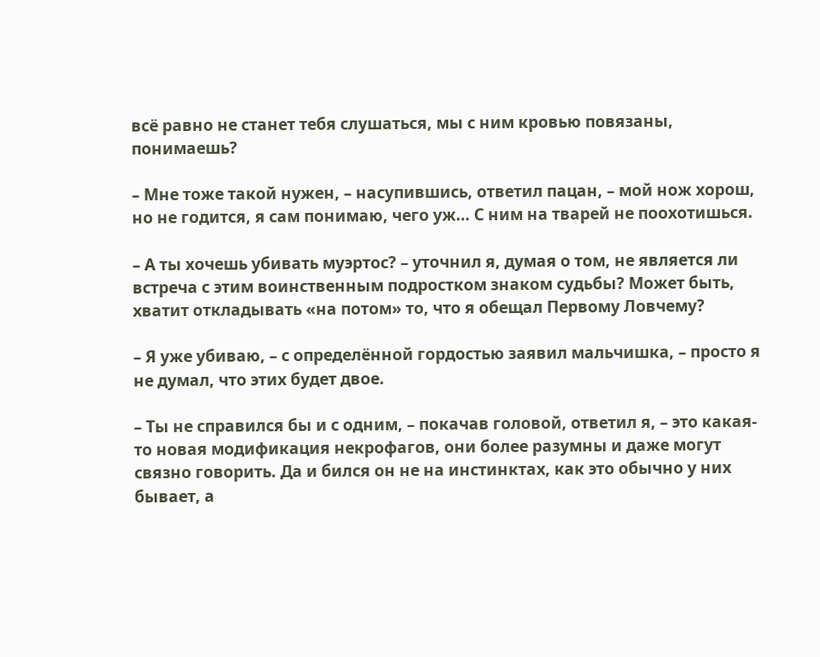всё равно не станет тебя слушаться, мы с ним кровью повязаны, понимаешь?

– Мне тоже такой нужен, – насупившись, ответил пацан, – мой нож хорош, но не годится, я сам понимаю, чего уж… С ним на тварей не поохотишься.

– А ты хочешь убивать муэртос? – уточнил я, думая о том, не является ли встреча с этим воинственным подростком знаком судьбы? Может быть, хватит откладывать «на потом» то, что я обещал Первому Ловчему?

– Я уже убиваю, – с определённой гордостью заявил мальчишка, – просто я не думал, что этих будет двое.

– Ты не справился бы и с одним, – покачав головой, ответил я, – это какая-то новая модификация некрофагов, они более разумны и даже могут связно говорить. Да и бился он не на инстинктах, как это обычно у них бывает, а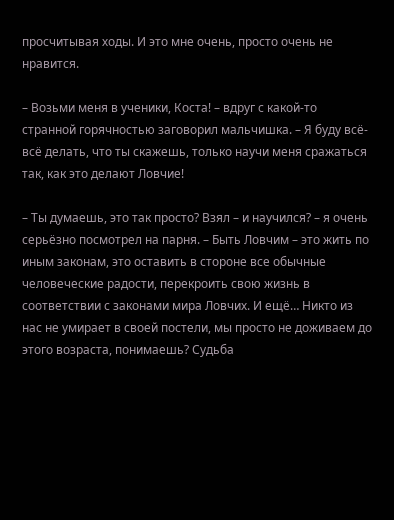просчитывая ходы. И это мне очень, просто очень не нравится.

– Возьми меня в ученики, Коста! – вдруг с какой-то странной горячностью заговорил мальчишка. – Я буду всё-всё делать, что ты скажешь, только научи меня сражаться так, как это делают Ловчие!

– Ты думаешь, это так просто? Взял – и научился? – я очень серьёзно посмотрел на парня. – Быть Ловчим – это жить по иным законам, это оставить в стороне все обычные человеческие радости, перекроить свою жизнь в соответствии с законами мира Ловчих. И ещё… Никто из нас не умирает в своей постели, мы просто не доживаем до этого возраста, понимаешь? Судьба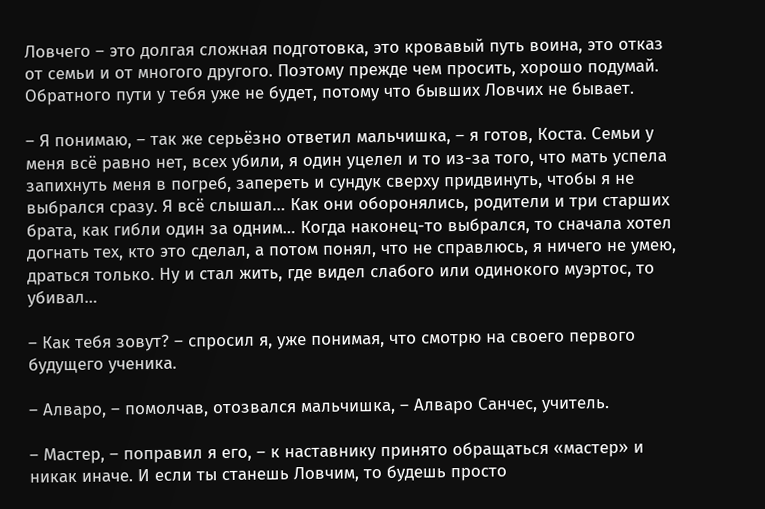Ловчего – это долгая сложная подготовка, это кровавый путь воина, это отказ от семьи и от многого другого. Поэтому прежде чем просить, хорошо подумай. Обратного пути у тебя уже не будет, потому что бывших Ловчих не бывает.

– Я понимаю, – так же серьёзно ответил мальчишка, – я готов, Коста. Семьи у меня всё равно нет, всех убили, я один уцелел и то из-за того, что мать успела запихнуть меня в погреб, запереть и сундук сверху придвинуть, чтобы я не выбрался сразу. Я всё слышал… Как они оборонялись, родители и три старших брата, как гибли один за одним… Когда наконец-то выбрался, то сначала хотел догнать тех, кто это сделал, а потом понял, что не справлюсь, я ничего не умею, драться только. Ну и стал жить, где видел слабого или одинокого муэртос, то убивал…

– Как тебя зовут? – спросил я, уже понимая, что смотрю на своего первого будущего ученика.

– Алваро, – помолчав, отозвался мальчишка, – Алваро Санчес, учитель.

– Мастер, – поправил я его, – к наставнику принято обращаться «мастер» и никак иначе. И если ты станешь Ловчим, то будешь просто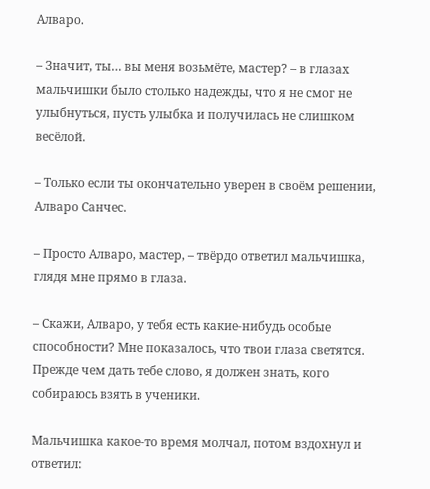Алваро.

– Значит, ты… вы меня возьмёте, мастер? – в глазах мальчишки было столько надежды, что я не смог не улыбнуться, пусть улыбка и получилась не слишком весёлой.

– Только если ты окончательно уверен в своём решении, Алваро Санчес.

– Просто Алваро, мастер, – твёрдо ответил мальчишка, глядя мне прямо в глаза.

– Скажи, Алваро, у тебя есть какие-нибудь особые способности? Мне показалось, что твои глаза светятся. Прежде чем дать тебе слово, я должен знать, кого собираюсь взять в ученики.

Мальчишка какое-то время молчал, потом вздохнул и ответил: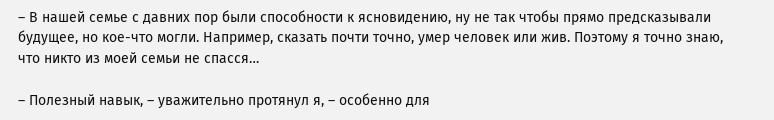– В нашей семье с давних пор были способности к ясновидению, ну не так чтобы прямо предсказывали будущее, но кое-что могли. Например, сказать почти точно, умер человек или жив. Поэтому я точно знаю, что никто из моей семьи не спасся…

– Полезный навык, – уважительно протянул я, – особенно для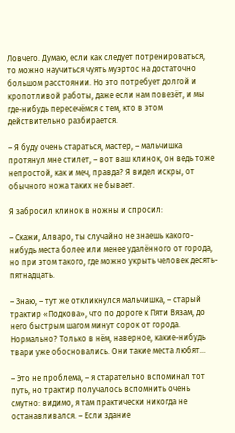Ловчего. Думаю, если как следует потренироваться, то можно научиться чуять муэртос на достаточно большом расстоянии. Но это потребует долгой и кропотливой работы, даже если нам повезёт, и мы где-нибудь пересечёмся с тем, кто в этом действительно разбирается.

– Я буду очень стараться, мастер, – мальчишка протянул мне стилет, – вот ваш клинок, он ведь тоже непростой, как и меч, правда? Я видел искры, от обычного ножа таких не бывает.

Я забросил клинок в ножны и спросил:

– Скажи, Алваро, ты случайно не знаешь какого-нибудь места более или менее удалённого от города, но при этом такого, где можно укрыть человек десять-пятнадцать.

– Знаю, – тут же откликнулся мальчишка, – старый трактир «Подкова», что по дороге к Пяти Вязам, до него быстрым шагом минут сорок от города. Нормально? Только в нём, наверное, какие-нибудь твари уже обосновались. Они такие места любят…

– Это не проблема, – я старательно вспоминал тот путь, но трактир получалось вспомнить очень смутно: видимо, я там практически никогда не останавливался. – Если здание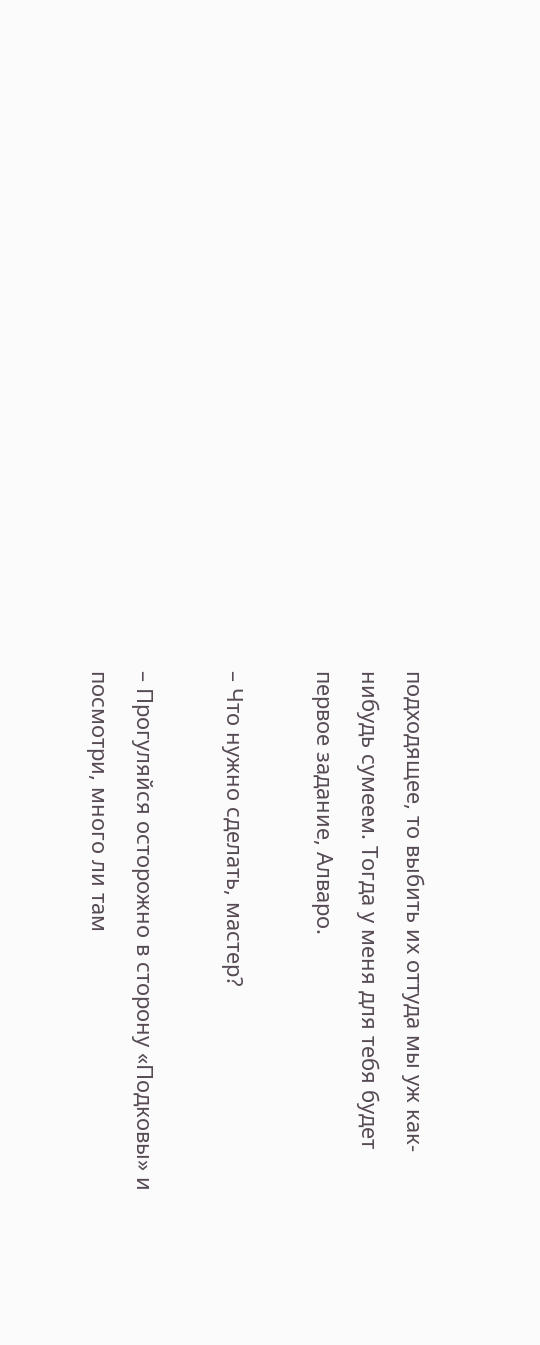подходящее, то выбить их оттуда мы уж как-нибудь сумеем. Тогда у меня для тебя будет первое задание, Алваро.

– Что нужно сделать, мастер?

– Прогуляйся осторожно в сторону «Подковы» и посмотри, много ли там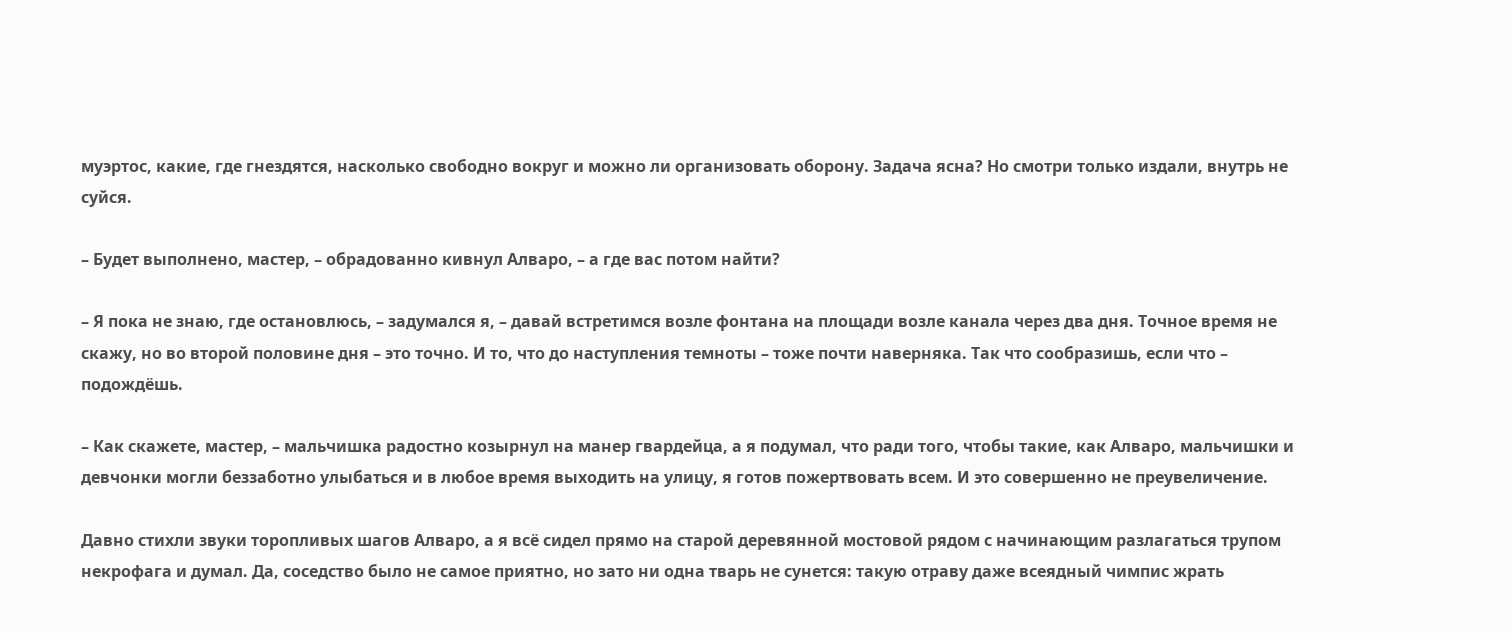муэртос, какие, где гнездятся, насколько свободно вокруг и можно ли организовать оборону. Задача ясна? Но смотри только издали, внутрь не суйся.

– Будет выполнено, мастер, – обрадованно кивнул Алваро, – а где вас потом найти?

– Я пока не знаю, где остановлюсь, – задумался я, – давай встретимся возле фонтана на площади возле канала через два дня. Точное время не скажу, но во второй половине дня – это точно. И то, что до наступления темноты – тоже почти наверняка. Так что сообразишь, если что – подождёшь.

– Как скажете, мастер, – мальчишка радостно козырнул на манер гвардейца, а я подумал, что ради того, чтобы такие, как Алваро, мальчишки и девчонки могли беззаботно улыбаться и в любое время выходить на улицу, я готов пожертвовать всем. И это совершенно не преувеличение.

Давно стихли звуки торопливых шагов Алваро, а я всё сидел прямо на старой деревянной мостовой рядом с начинающим разлагаться трупом некрофага и думал. Да, соседство было не самое приятно, но зато ни одна тварь не сунется: такую отраву даже всеядный чимпис жрать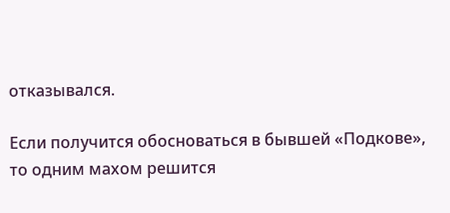отказывался.

Если получится обосноваться в бывшей «Подкове», то одним махом решится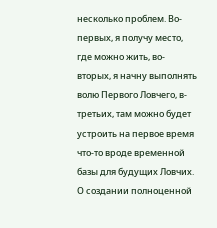несколько проблем. Во-первых, я получу место, где можно жить, во-вторых, я начну выполнять волю Первого Ловчего, в-третьих, там можно будет устроить на первое время что-то вроде временной базы для будущих Ловчих. О создании полноценной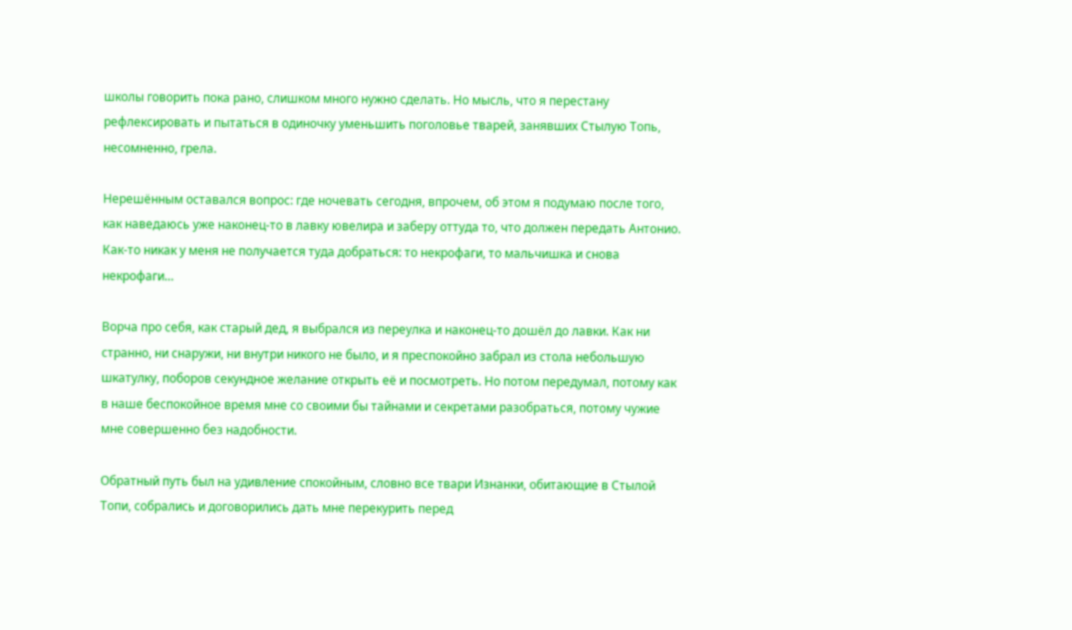школы говорить пока рано, слишком много нужно сделать. Но мысль, что я перестану рефлексировать и пытаться в одиночку уменьшить поголовье тварей, занявших Стылую Топь, несомненно, грела.

Нерешённым оставался вопрос: где ночевать сегодня, впрочем, об этом я подумаю после того, как наведаюсь уже наконец-то в лавку ювелира и заберу оттуда то, что должен передать Антонио. Как-то никак у меня не получается туда добраться: то некрофаги, то мальчишка и снова некрофаги…

Ворча про себя, как старый дед, я выбрался из переулка и наконец-то дошёл до лавки. Как ни странно, ни снаружи, ни внутри никого не было, и я преспокойно забрал из стола небольшую шкатулку, поборов секундное желание открыть её и посмотреть. Но потом передумал, потому как в наше беспокойное время мне со своими бы тайнами и секретами разобраться, потому чужие мне совершенно без надобности.

Обратный путь был на удивление спокойным, словно все твари Изнанки, обитающие в Стылой Топи, собрались и договорились дать мне перекурить перед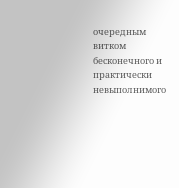очередным витком бесконечного и практически невыполнимого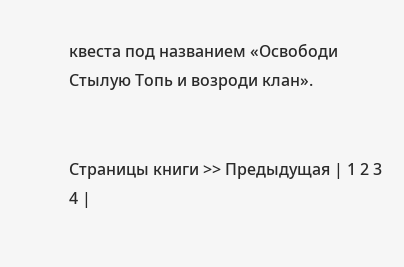квеста под названием «Освободи Стылую Топь и возроди клан».


Страницы книги >> Предыдущая | 1 2 3 4 |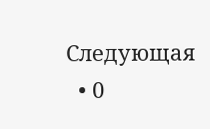Следующая
  • 0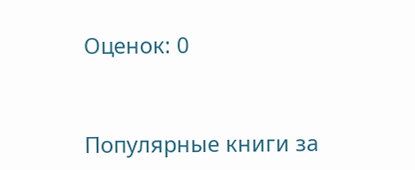Оценок: 0


Популярные книги за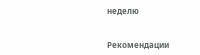неделю


Рекомендации